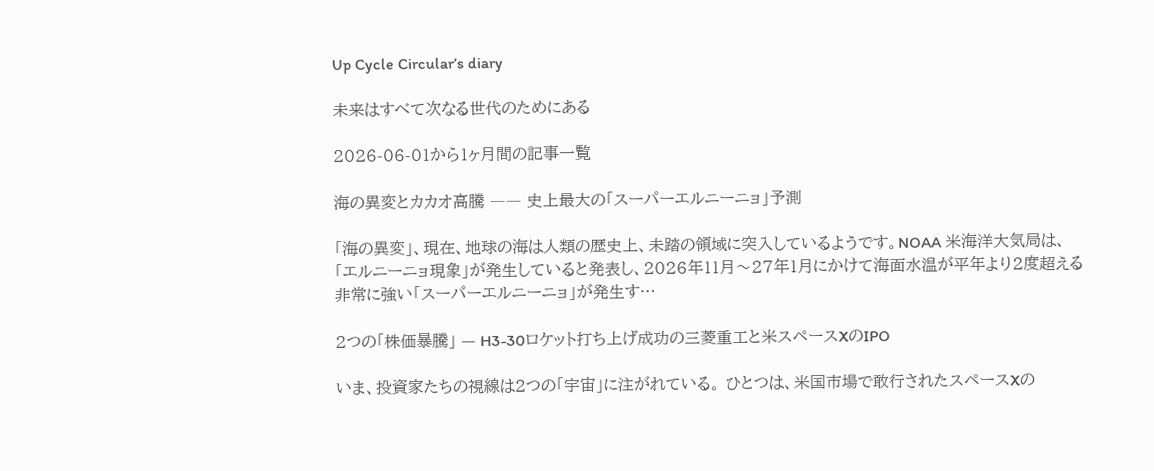Up Cycle Circular’s diary

未来はすべて次なる世代のためにある

2026-06-01から1ヶ月間の記事一覧

海の異変とカカオ高騰 ―― 史上最大の「スーパーエルニーニョ」予測

「海の異変」、現在、地球の海は人類の歴史上、未踏の領域に突入しているようです。NOAA 米海洋大気局は、「エルニーニョ現象」が発生していると発表し、2026年11月〜27年1月にかけて海面水温が平年より2度超える非常に強い「スーパーエルニーニョ」が発生す…

2つの「株価暴騰」 — H3-30ロケット打ち上げ成功の三菱重工と米スペースXのIPO

いま、投資家たちの視線は2つの「宇宙」に注がれている。 ひとつは、米国市場で敢行されたスペースXの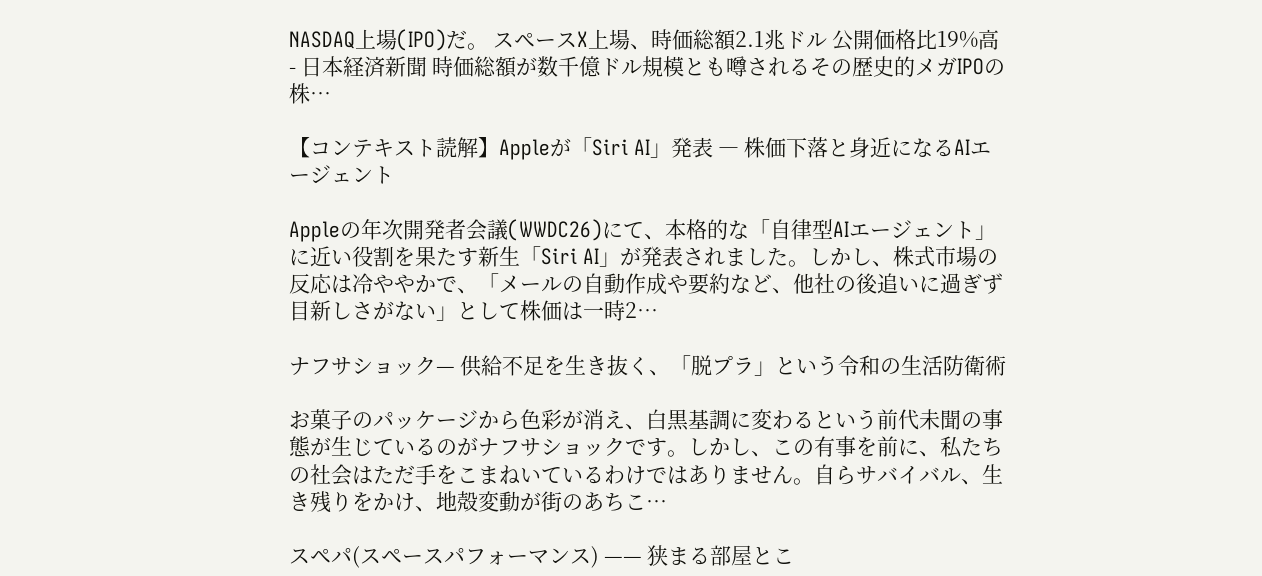NASDAQ上場(IPO)だ。 スペースX上場、時価総額2.1兆ドル 公開価格比19%高 - 日本経済新聞 時価総額が数千億ドル規模とも噂されるその歴史的メガIPOの株…

【コンテキスト読解】Appleが「Siri AI」発表 ― 株価下落と身近になるAIエージェント

Appleの年次開発者会議(WWDC26)にて、本格的な「自律型AIエージェント」に近い役割を果たす新生「Siri AI」が発表されました。しかし、株式市場の反応は冷ややかで、「メールの自動作成や要約など、他社の後追いに過ぎず目新しさがない」として株価は一時2…

ナフサショック— 供給不足を生き抜く、「脱プラ」という令和の生活防衛術

お菓子のパッケージから色彩が消え、白黒基調に変わるという前代未聞の事態が生じているのがナフサショックです。しかし、この有事を前に、私たちの社会はただ手をこまねいているわけではありません。自らサバイバル、生き残りをかけ、地殻変動が街のあちこ…

スペパ(スペースパフォーマンス) —— 狭まる部屋とこ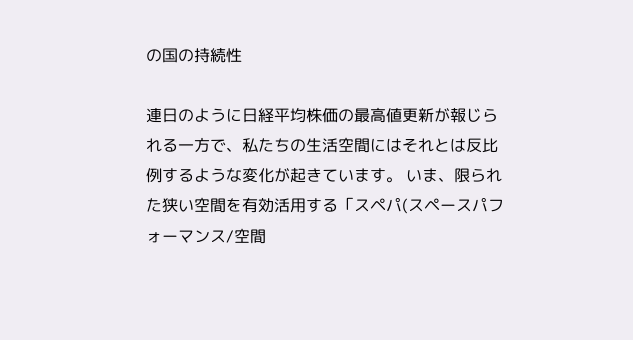の国の持続性

連日のように日経平均株価の最高値更新が報じられる一方で、私たちの生活空間にはそれとは反比例するような変化が起きています。 いま、限られた狭い空間を有効活用する「スペパ(スペースパフォーマンス/空間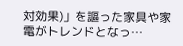対効果)」を謳った家具や家電がトレンドとなっ…